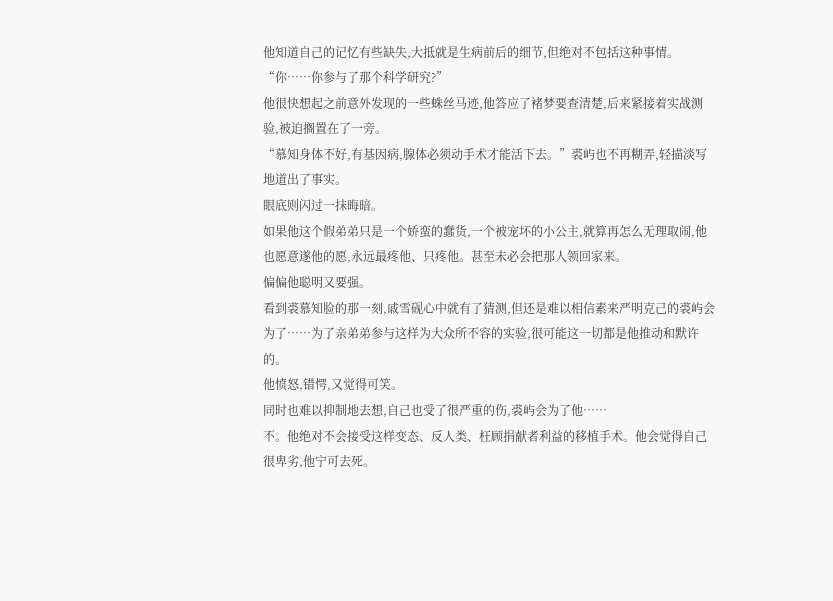他知道自己的记忆有些缺失,大抵就是生病前后的细节,但绝对不包括这种事情。
“你……你参与了那个科学研究?”
他很快想起之前意外发现的一些蛛丝马迹,他答应了褚梦要查清楚,后来紧接着实战测验,被迫搁置在了一旁。
“慕知身体不好,有基因病,腺体必须动手术才能活下去。”裘屿也不再糊弄,轻描淡写地道出了事实。
眼底则闪过一抹晦暗。
如果他这个假弟弟只是一个娇蛮的蠢货,一个被宠坏的小公主,就算再怎么无理取闹,他也愿意遂他的愿,永远最疼他、只疼他。甚至未必会把那人领回家来。
偏偏他聪明又要强。
看到裘慕知脸的那一刻,戚雪砚心中就有了猜测,但还是难以相信素来严明克己的裘屿会为了……为了亲弟弟参与这样为大众所不容的实验,很可能这一切都是他推动和默许的。
他愤怒,错愕,又觉得可笑。
同时也难以抑制地去想,自己也受了很严重的伤,裘屿会为了他……
不。他绝对不会接受这样变态、反人类、枉顾捐献者利益的移植手术。他会觉得自己很卑劣,他宁可去死。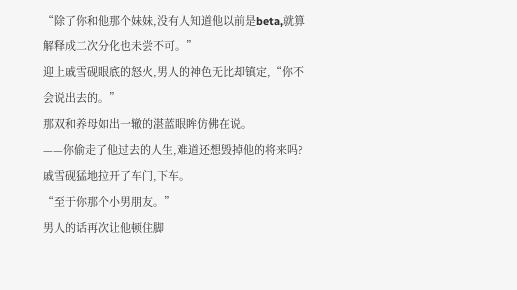“除了你和他那个妹妹,没有人知道他以前是beta,就算解释成二次分化也未尝不可。”
迎上戚雪砚眼底的怒火,男人的神色无比却镇定,“你不会说出去的。”
那双和养母如出一辙的湛蓝眼眸仿佛在说。
——你偷走了他过去的人生,难道还想毁掉他的将来吗?
戚雪砚猛地拉开了车门,下车。
“至于你那个小男朋友。”
男人的话再次让他顿住脚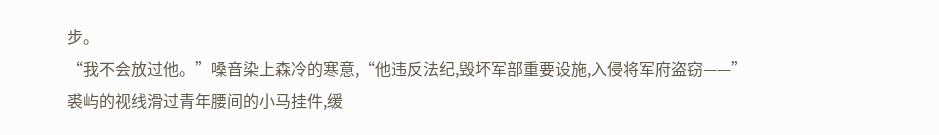步。
“我不会放过他。”嗓音染上森冷的寒意,“他违反法纪,毁坏军部重要设施,入侵将军府盗窃——”
裘屿的视线滑过青年腰间的小马挂件,缓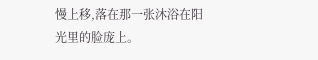慢上移,落在那一张沐浴在阳光里的脸庞上。